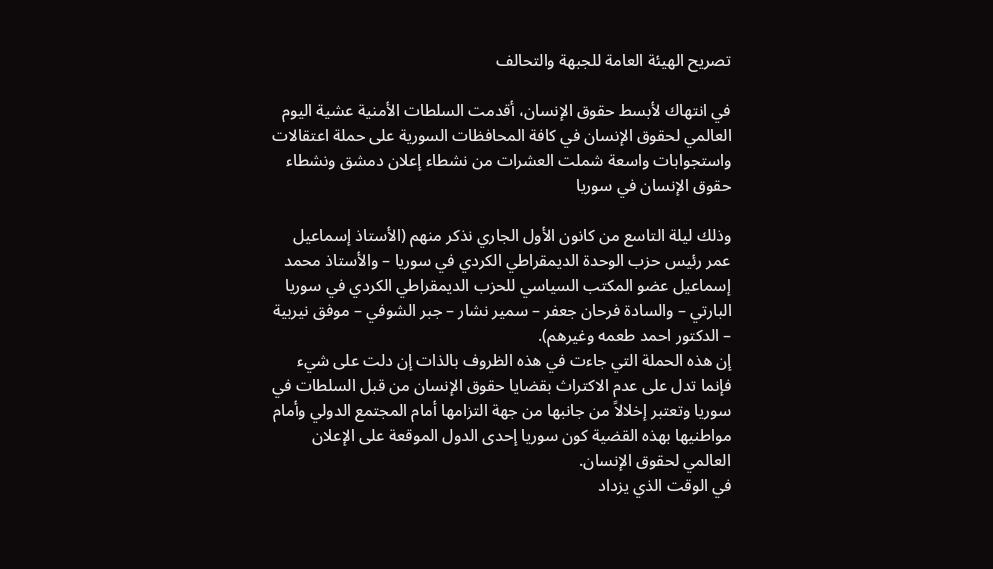تصريح الهيئة العامة للجبهة والتحالف

في انتهاك لأبسط حقوق الإنسان، أقدمت السلطات الأمنية عشية اليوم العالمي لحقوق الإنسان في كافة المحافظات السورية على حملة اعتقالات واستجوابات واسعة شملت العشرات من نشطاء إعلان دمشق ونشطاء حقوق الإنسان في سوريا

وذلك ليلة التاسع من كانون الأول الجاري نذكر منهم (الأستاذ إسماعيل عمر رئيس حزب الوحدة الديمقراطي الكردي في سوريا – والأستاذ محمد إسماعيل عضو المكتب السياسي للحزب الديمقراطي الكردي في سوريا البارتي – والسادة فرحان جعفر – سمير نشار – جبر الشوفي – موفق نيربية – الدكتور احمد طعمه وغيرهم).
إن هذه الحملة التي جاءت في هذه الظروف بالذات إن دلت على شيء فإنما تدل على عدم الاكتراث بقضايا حقوق الإنسان من قبل السلطات في سوريا وتعتبر إخلالاً من جانبها من جهة التزامها أمام المجتمع الدولي وأمام مواطنيها بهذه القضية كون سوريا إحدى الدول الموقعة على الإعلان العالمي لحقوق الإنسان.
في الوقت الذي يزداد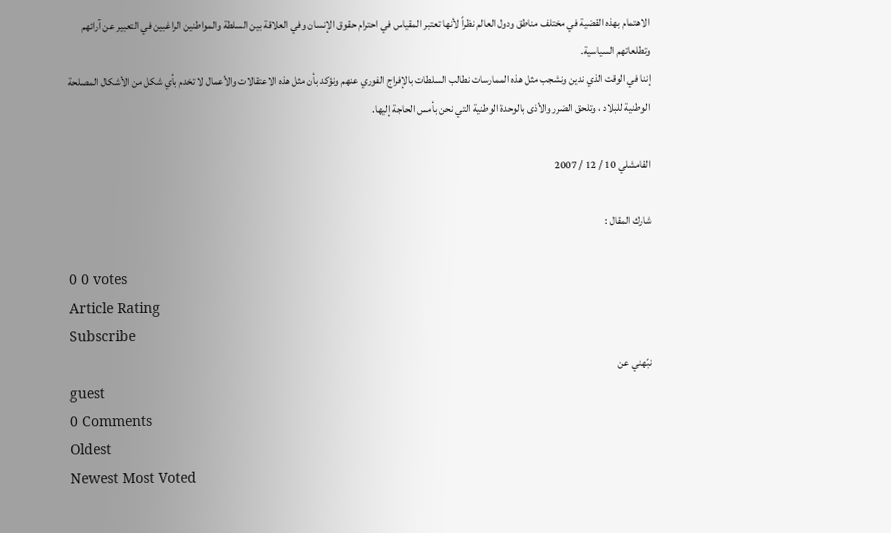الاهتمام بهذه القضية في مختلف مناطق ودول العالم نظراً لأنها تعتبر المقياس في احترام حقوق الإنسان وفي العلاقة بين السلطة والمواطنين الراغبين في التعبير عن آرائهم وتطلعاتهم السياسية.
إننا في الوقت الذي ندين ونشجب مثل هذه الممارسات نطالب السلطات بالإفراج الفوري عنهم ونؤكد بأن مثل هذه الاعتقالات والأعمال لا تخدم بأي شكل من الأشكال المصلحة الوطنية للبلاد ، وتلحق الضرر والأذى بالوحدة الوطنية التي نحن بأمس الحاجة إليها.

القامشلي 10 / 12 / 2007

شارك المقال :

0 0 votes
Article Rating
Subscribe
نبّهني عن
guest
0 Comments
Oldest
Newest Most Voted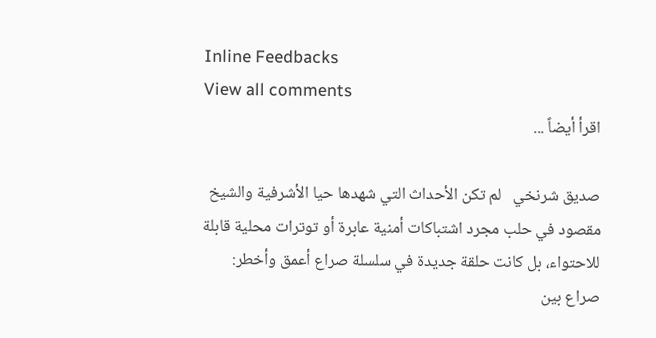Inline Feedbacks
View all comments
اقرأ أيضاً ...

صديق شرنخي   لم تكن الأحداث التي شهدها حيا الأشرفية والشيخ مقصود في حلب مجرد اشتباكات أمنية عابرة أو توترات محلية قابلة للاحتواء، بل كانت حلقة جديدة في سلسلة صراع أعمق وأخطر: صراع بين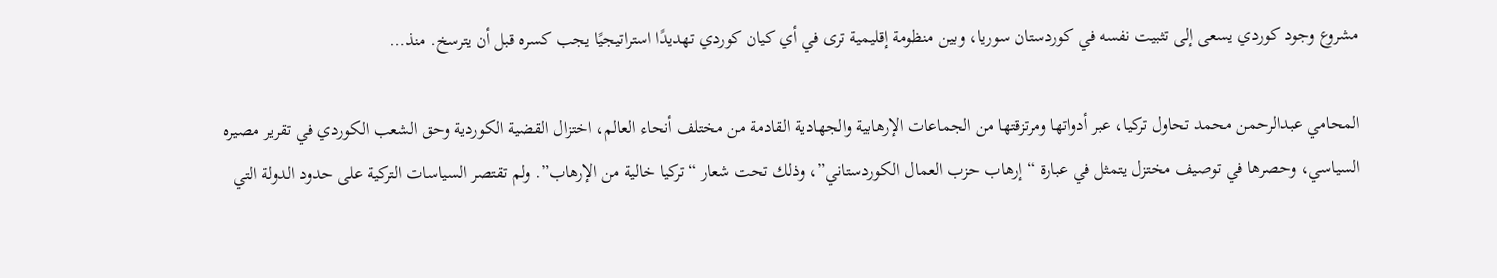مشروع وجود كوردي يسعى إلى تثبيت نفسه في كوردستان سوريا، وبين منظومة إقليمية ترى في أي كيان كوردي تهديدًا استراتيجيًا يجب كسره قبل أن يترسخ. منذ…

المحامي عبدالرحمن محمد تحاول تركيا، عبر أدواتها ومرتزقتها من الجماعات الإرهابية والجهادية القادمة من مختلف أنحاء العالم، اختزال القضية الكوردية وحق الشعب الكوردي في تقرير مصيره السياسي، وحصرها في توصيف مختزل يتمثل في عبارة “إرهاب حزب العمال الكوردستاني”، وذلك تحت شعار “تركيا خالية من الإرهاب”. ولم تقتصر السياسات التركية على حدود الدولة التي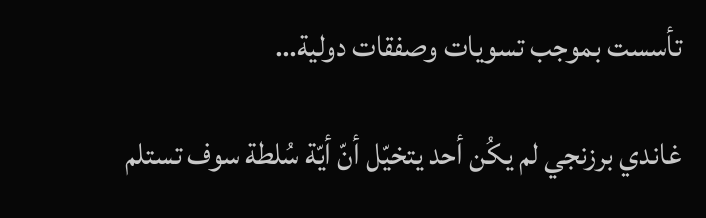تأسست بموجب تسويات وصفقات دولية…

غاندي برزنجي لم يكُن أحد يتخيّل أنّ أيّة سُلطة سوف تستلم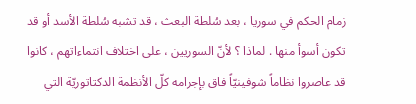زمام الحكم في سوريا ، بعد سُلطة البعث ، قد تشبه سُلطة الأسد أو قد تكون أسوأ منها . لماذا ؟ لأنّ السوريين ، على اختلاف انتماءاتهم ، كانوا قد عاصروا نظاماً شوفينيّاً فاق بإجرامه كلّ الأنظمة الدكتاتوريّة التي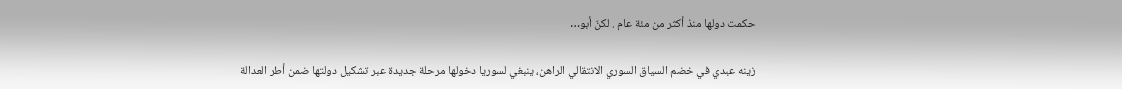حكمت دولها منذ أكثر من مئة عام . لكنّ أبو…

زينه عبدي في خضم السياق السوري الانتقالي الراهن، ينبغي لسوريا دخولها مرحلة جديدة عبر تشكيل دولتها ضمن أطر العدالة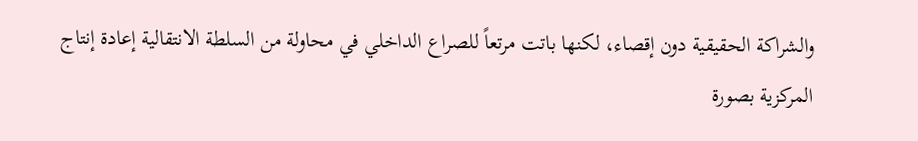والشراكة الحقيقية دون إقصاء، لكنها باتت مرتعاً للصراع الداخلي في محاولة من السلطة الانتقالية إعادة إنتاج المركزية بصورة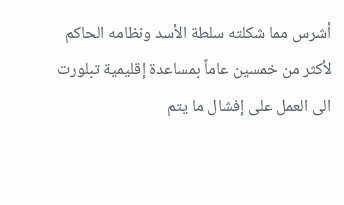أشرس مما شكلته سلطة الأسد ونظامه الحاكم لأكثر من خمسين عاماً بمساعدة إقليمية تبلورت الى العمل على إفشال ما يتم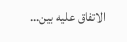الاتفاق عليه بين…